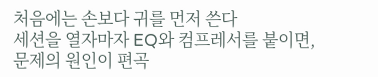처음에는 손보다 귀를 먼저 쓴다
세션을 열자마자 EQ와 컴프레서를 붙이면, 문제의 원인이 편곡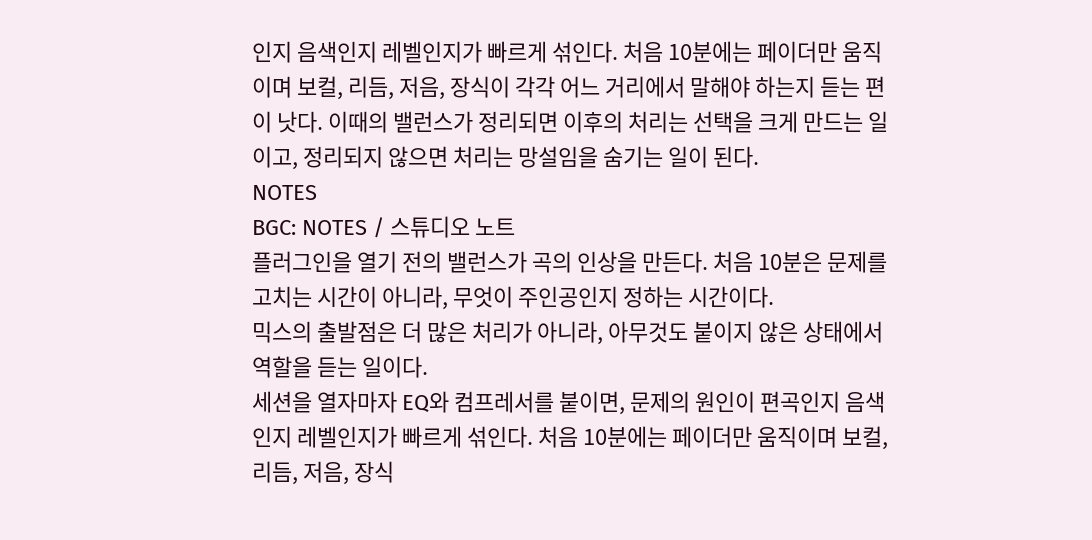인지 음색인지 레벨인지가 빠르게 섞인다. 처음 10분에는 페이더만 움직이며 보컬, 리듬, 저음, 장식이 각각 어느 거리에서 말해야 하는지 듣는 편이 낫다. 이때의 밸런스가 정리되면 이후의 처리는 선택을 크게 만드는 일이고, 정리되지 않으면 처리는 망설임을 숨기는 일이 된다.
NOTES
BGC: NOTES / 스튜디오 노트
플러그인을 열기 전의 밸런스가 곡의 인상을 만든다. 처음 10분은 문제를 고치는 시간이 아니라, 무엇이 주인공인지 정하는 시간이다.
믹스의 출발점은 더 많은 처리가 아니라, 아무것도 붙이지 않은 상태에서 역할을 듣는 일이다.
세션을 열자마자 EQ와 컴프레서를 붙이면, 문제의 원인이 편곡인지 음색인지 레벨인지가 빠르게 섞인다. 처음 10분에는 페이더만 움직이며 보컬, 리듬, 저음, 장식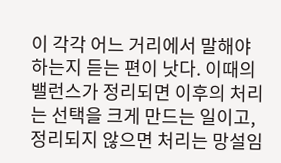이 각각 어느 거리에서 말해야 하는지 듣는 편이 낫다. 이때의 밸런스가 정리되면 이후의 처리는 선택을 크게 만드는 일이고, 정리되지 않으면 처리는 망설임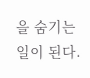을 숨기는 일이 된다.